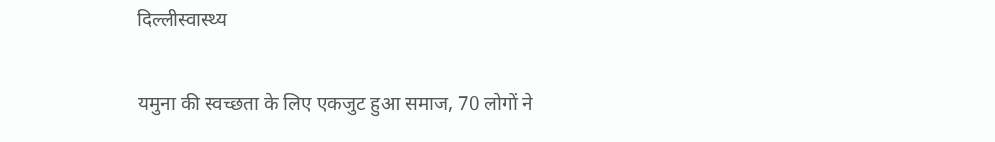दिल्लीस्वास्थ्य

यमुना की स्वच्छता के लिए एकजुट हुआ समाज, 70 लोगों ने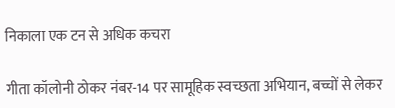निकाला एक टन से अधिक कचरा

गीता कॉलोनी ठोकर नंबर-14 पर सामूहिक स्वच्छता अभियान, बच्चों से लेकर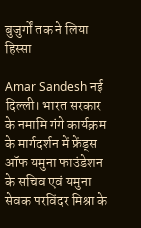बुजुर्गों तक ने लिया हिस्सा

Amar Sandesh नई दिल्ली। भारत सरकार के नमामि गंगे कार्यक्रम के मार्गदर्शन में फ्रेंड्स ऑफ यमुना फाउंडेशन के सचिव एवं यमुना सेवक परविंदर मिश्रा के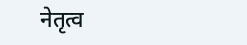नेतृत्व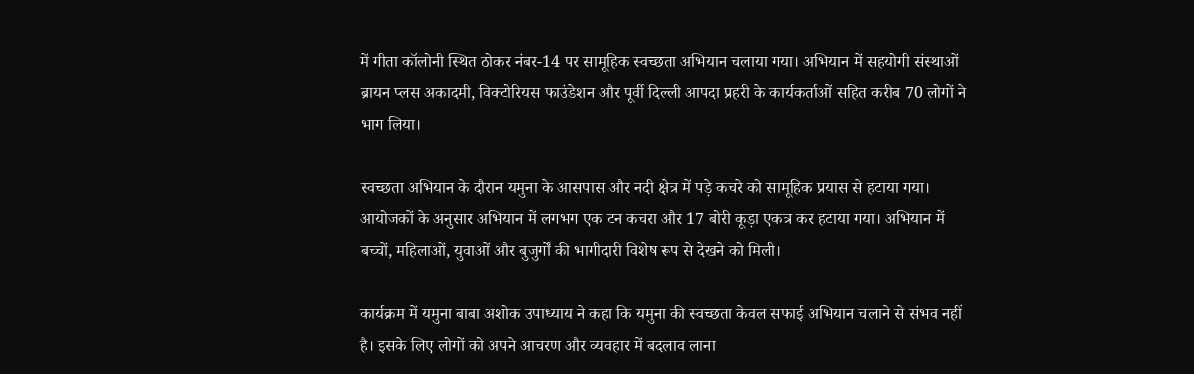में गीता कॉलोनी स्थित ठोकर नंबर-14 पर सामूहिक स्वच्छता अभियान चलाया गया। अभियान में सहयोगी संस्थाओं ब्रायन प्लस अकादमी, विक्टोरियस फाउंडेशन और पूर्वी दिल्ली आपदा प्रहरी के कार्यकर्ताओं सहित करीब 70 लोगों ने भाग लिया।

स्वच्छता अभियान के दौरान यमुना के आसपास और नदी क्षेत्र में पड़े कचरे को सामूहिक प्रयास से हटाया गया। आयोजकों के अनुसार अभियान में लगभग एक टन कचरा और 17 बोरी कूड़ा एकत्र कर हटाया गया। अभियान में बच्चों, महिलाओं, युवाओं और बुजुर्गों की भागीदारी विशेष रूप से देखने को मिली।

कार्यक्रम में यमुना बाबा अशोक उपाध्याय ने कहा कि यमुना की स्वच्छता केवल सफाई अभियान चलाने से संभव नहीं है। इसके लिए लोगों को अपने आचरण और व्यवहार में बदलाव लाना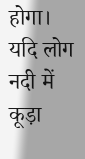होगा। यदि लोग नदी में कूड़ा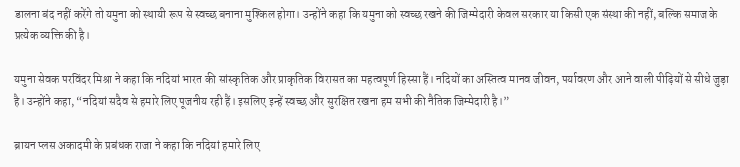डालना बंद नहीं करेंगे तो यमुना को स्थायी रूप से स्वच्छ बनाना मुश्किल होगा। उन्होंने कहा कि यमुना को स्वच्छ रखने की जिम्मेदारी केवल सरकार या किसी एक संस्था की नहीं, बल्कि समाज के प्रत्येक व्यक्ति की है।

यमुना सेवक परविंदर मिश्रा ने कहा कि नदियां भारत की सांस्कृतिक और प्राकृतिक विरासत का महत्वपूर्ण हिस्सा हैं। नदियों का अस्तित्व मानव जीवन, पर्यावरण और आने वाली पीढ़ियों से सीधे जुड़ा है। उन्होंने कहा, “नदियां सदैव से हमारे लिए पूजनीय रही हैं। इसलिए इन्हें स्वच्छ और सुरक्षित रखना हम सभी की नैतिक जिम्मेदारी है।”

ब्रायन प्लस अकादमी के प्रबंधक राजा ने कहा कि नदियां हमारे लिए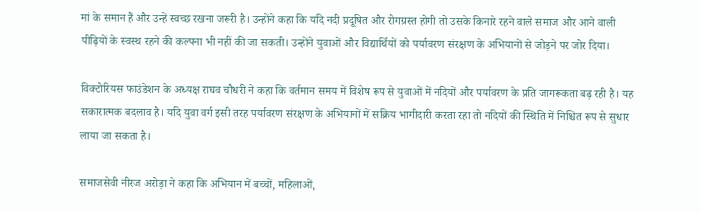मां के समान हैं और उन्हें स्वच्छ रखना जरूरी है। उन्होंने कहा कि यदि नदी प्रदूषित और रोगग्रस्त होगी तो उसके किनारे रहने वाले समाज और आने वाली पीढ़ियों के स्वस्थ रहने की कल्पना भी नहीं की जा सकती। उन्होंने युवाओं और विद्यार्थियों को पर्यावरण संरक्षण के अभियानों से जोड़ने पर जोर दिया।

विक्टोरियस फाउंडेशन के अध्यक्ष राघव चौधरी ने कहा कि वर्तमान समय में विशेष रूप से युवाओं में नदियों और पर्यावरण के प्रति जागरूकता बढ़ रही है। यह सकारात्मक बदलाव है। यदि युवा वर्ग इसी तरह पर्यावरण संरक्षण के अभियानों में सक्रिय भागीदारी करता रहा तो नदियों की स्थिति में निश्चित रूप से सुधार लाया जा सकता है।

समाजसेवी नीरज अरोड़ा ने कहा कि अभियान में बच्चों, महिलाओं,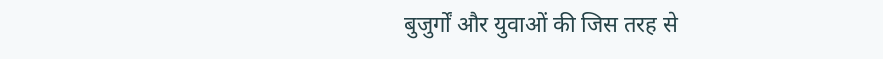बुजुर्गों और युवाओं की जिस तरह से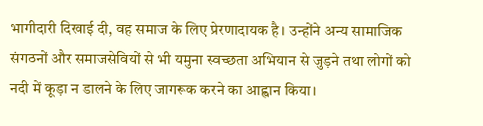भागीदारी दिखाई दी, वह समाज के लिए प्रेरणादायक है। उन्होंने अन्य सामाजिक संगठनों और समाजसेवियों से भी यमुना स्वच्छता अभियान से जुड़ने तथा लोगों को नदी में कूड़ा न डालने के लिए जागरूक करने का आह्वान किया।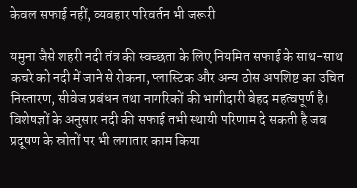केवल सफाई नहीं, व्यवहार परिवर्तन भी जरूरी

यमुना जैसे शहरी नदी तंत्र की स्वच्छता के लिए नियमित सफाई के साथ-साथ कचरे को नदी में जाने से रोकना, प्लास्टिक और अन्य ठोस अपशिष्ट का उचित निस्तारण, सीवेज प्रबंधन तथा नागरिकों की भागीदारी बेहद महत्वपूर्ण है। विशेषज्ञों के अनुसार नदी की सफाई तभी स्थायी परिणाम दे सकती है जब प्रदूषण के स्रोतों पर भी लगातार काम किया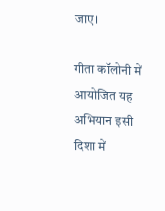जाए।

गीता कॉलोनी में आयोजित यह अभियान इसी दिशा में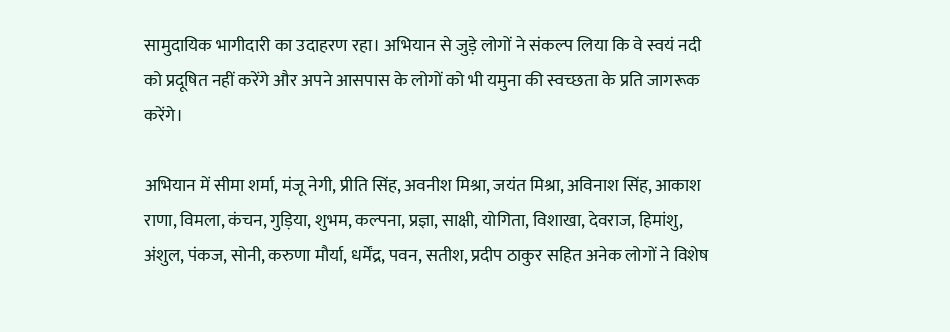सामुदायिक भागीदारी का उदाहरण रहा। अभियान से जुड़े लोगों ने संकल्प लिया कि वे स्वयं नदी को प्रदूषित नहीं करेंगे और अपने आसपास के लोगों को भी यमुना की स्वच्छता के प्रति जागरूक करेंगे।

अभियान में सीमा शर्मा, मंजू नेगी, प्रीति सिंह, अवनीश मिश्रा, जयंत मिश्रा, अविनाश सिंह, आकाश राणा, विमला, कंचन, गुड़िया, शुभम, कल्पना, प्रज्ञा, साक्षी, योगिता, विशाखा, देवराज, हिमांशु, अंशुल, पंकज, सोनी, करुणा मौर्या, धर्मेंद्र, पवन, सतीश, प्रदीप ठाकुर सहित अनेक लोगों ने विशेष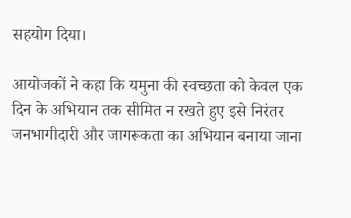सहयोग दिया।

आयोजकों ने कहा कि यमुना की स्वच्छता को केवल एक दिन के अभियान तक सीमित न रखते हुए इसे निरंतर जनभागीदारी और जागरूकता का अभियान बनाया जाना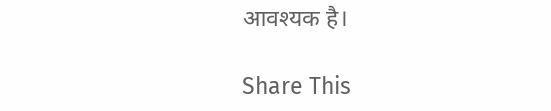आवश्यक है।

Share This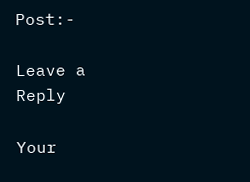Post:-

Leave a Reply

Your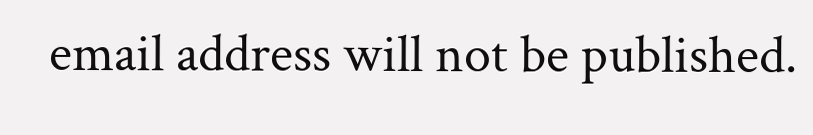email address will not be published.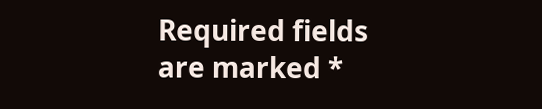Required fields are marked *